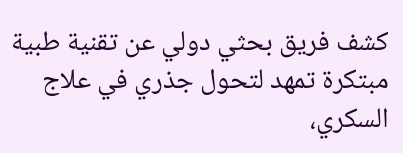كشف فريق بحثي دولي عن تقنية طبية مبتكرة تمهد لتحول جذري في علاج السكري،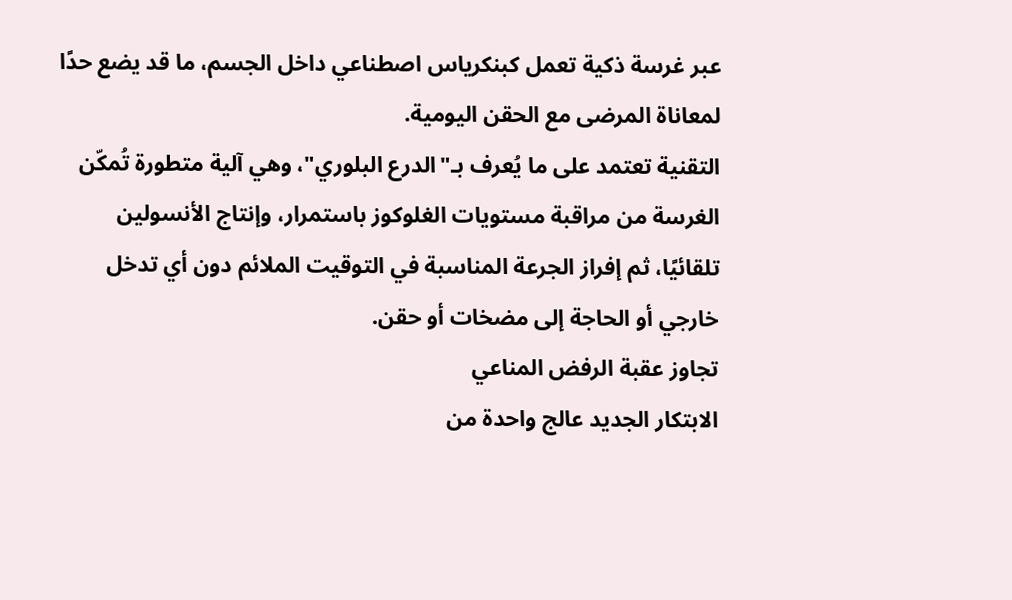عبر غرسة ذكية تعمل كبنكرياس اصطناعي داخل الجسم، ما قد يضع حدًا لمعاناة المرضى مع الحقن اليومية.
التقنية تعتمد على ما يُعرف بـ"الدرع البلوري"، وهي آلية متطورة تُمكّن الغرسة من مراقبة مستويات الغلوكوز باستمرار، وإنتاج الأنسولين تلقائيًا، ثم إفراز الجرعة المناسبة في التوقيت الملائم دون أي تدخل خارجي أو الحاجة إلى مضخات أو حقن.
تجاوز عقبة الرفض المناعي
الابتكار الجديد عالج واحدة من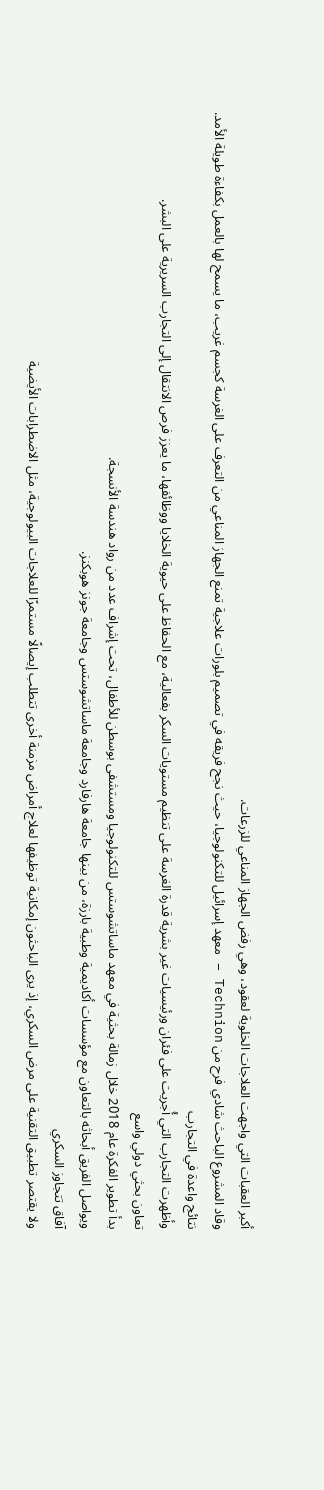أكبر العقبات التي واجهت العلاجات الخلوية لعقود، وهي رفض الجهاز المناعي للزرعات.
وقاد المشروع الباحث شادي فرح من Technion – معهد إسرائيل للتكنولوجيا، حيث نجح فريقه في تصميم بلورات علاجية تمنع الجهاز المناعي من التعرف على الغرسة كجسم غريب، ما يسمح لها بالعمل بكفاءة طويلة الأمد.
نتائج واعدة في التجارب
وأظهرت التجارب التي أُجريت على فئران ورئيسيات غير بشرية قدرة الغرسة على تنظيم مستويات السكر بفعالية، مع الحفاظ على حيوية الخلايا ووظائفها، ما يعزز فرص الانتقال إلى التجارب السريرية على البشر.
تعاون بحثي دولي واسع
بدأ تطوير الفكرة عام 2018 خلال زمالة بحثية في معهد ماساتشوستس للتكنولوجيا ومستشفى بوسطن للأطفال، تحت إشراف عدد من رواد هندسة الأنسجة.
ويواصل الفريق أبحاثه بالتعاون مع مؤسسات أكاديمية وطبية بارزة، من بينها جامعة هارفارد وجامعة ماساتشوستس وجامعة جونز هوبكنز.
آفاق تتجاوز السكري
ولا يقتصر تطبيق التقنية على مرض السكري، إذ يرى الباحثون إمكانية توظيفها لعلاج أمراض مزمنة أخرى تتطلب إيصالًا مستمرًا للعلاجات البيولوجية، مثل الاضطرابات الأيضية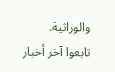والوراثية.
تابعوا آخر أخبار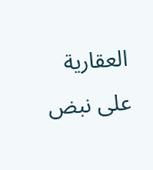العقارية على نبض